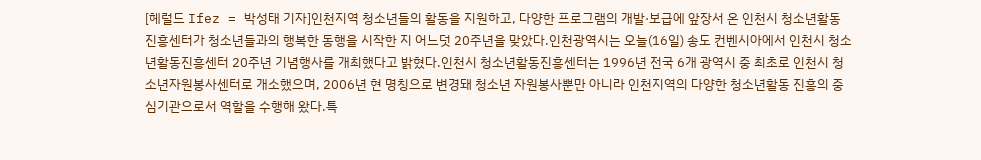[헤럴드 Ifez = 박성태 기자]인천지역 청소년들의 활동을 지원하고, 다양한 프로그램의 개발·보급에 앞장서 온 인천시 청소년활동진흥센터가 청소년들과의 행복한 동행을 시작한 지 어느덧 20주년을 맞았다.인천광역시는 오늘(16일) 송도 컨벤시아에서 인천시 청소년활동진흥센터 20주년 기념행사를 개최했다고 밝혔다.인천시 청소년활동진흥센터는 1996년 전국 6개 광역시 중 최초로 인천시 청소년자원봉사센터로 개소했으며, 2006년 현 명칭으로 변경돼 청소년 자원봉사뿐만 아니라 인천지역의 다양한 청소년활동 진흥의 중심기관으로서 역할을 수행해 왔다.특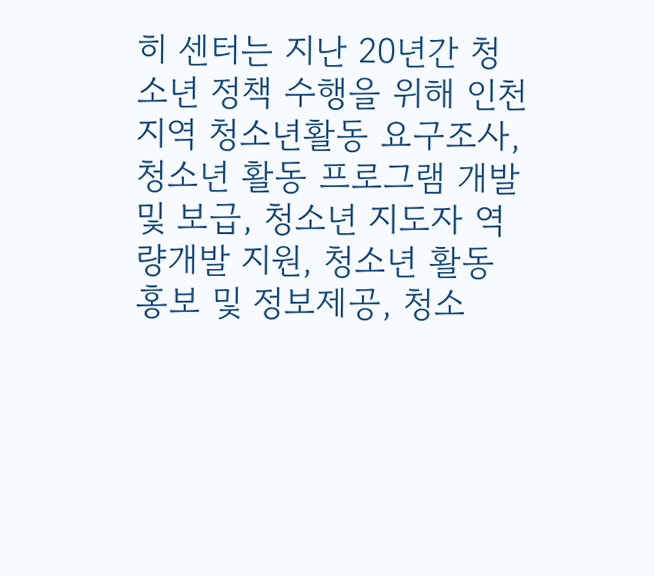히 센터는 지난 20년간 청소년 정책 수행을 위해 인천지역 청소년활동 요구조사, 청소년 활동 프로그램 개발 및 보급, 청소년 지도자 역량개발 지원, 청소년 활동 홍보 및 정보제공, 청소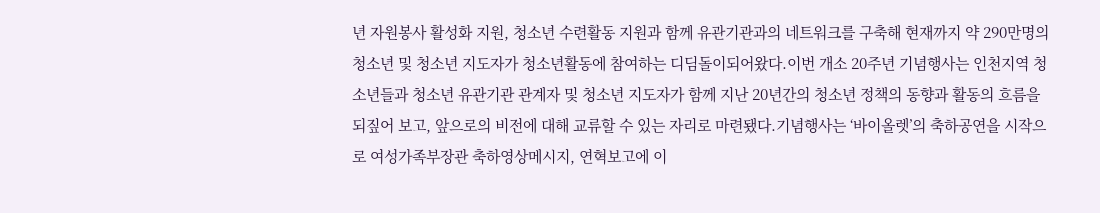년 자원봉사 활성화 지원, 청소년 수련활동 지원과 함께 유관기관과의 네트워크를 구축해 현재까지 약 290만명의 청소년 및 청소년 지도자가 청소년활동에 참여하는 디딤돌이되어왔다.이번 개소 20주년 기념행사는 인천지역 청소년들과 청소년 유관기관 관계자 및 청소년 지도자가 함께 지난 20년간의 청소년 정책의 동향과 활동의 흐름을 되짚어 보고, 앞으로의 비전에 대해 교류할 수 있는 자리로 마련됐다.기념행사는 ‘바이올렛’의 축하공연을 시작으로 여성가족부장관 축하영상메시지, 연혁보고에 이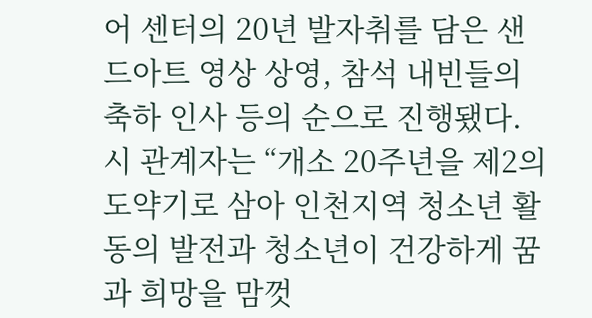어 센터의 20년 발자취를 담은 샌드아트 영상 상영, 참석 내빈들의 축하 인사 등의 순으로 진행됐다.시 관계자는 “개소 20주년을 제2의 도약기로 삼아 인천지역 청소년 활동의 발전과 청소년이 건강하게 꿈과 희망을 맘껏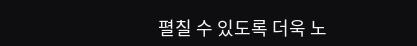펼칠 수 있도록 더욱 노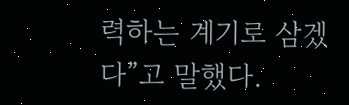력하는 계기로 삼겠다”고 말했다.